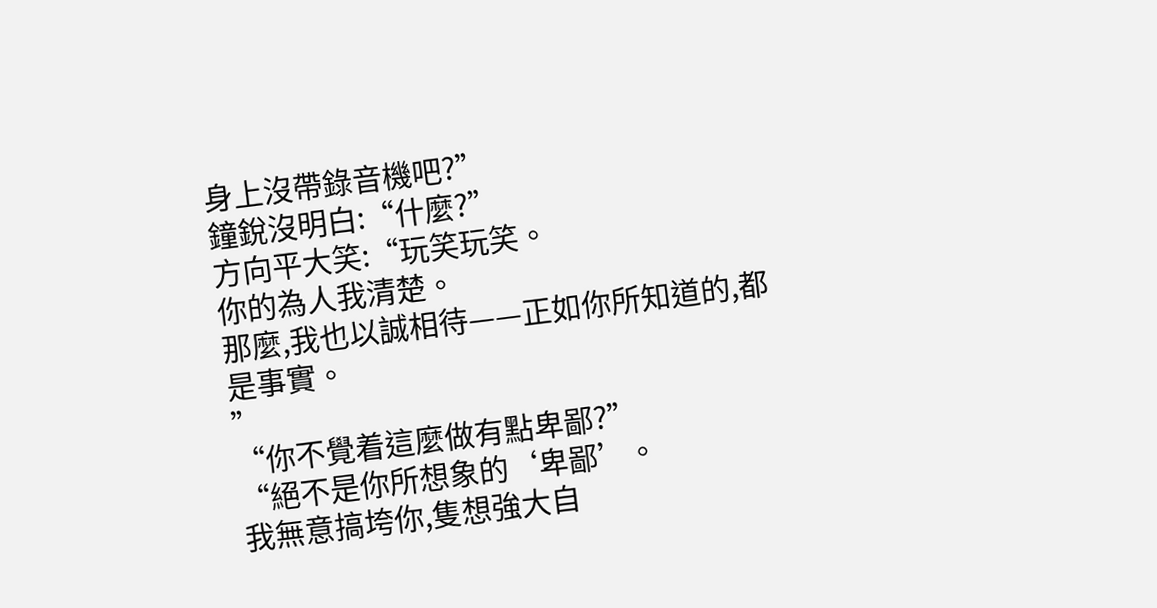身上沒帶錄音機吧?”
鐘銳沒明白:“什麼?”
方向平大笑:“玩笑玩笑。
你的為人我清楚。
那麼,我也以誠相待——正如你所知道的,都是事實。
”
“你不覺着這麼做有點卑鄙?”
“絕不是你所想象的‘卑鄙’。
我無意搞垮你,隻想強大自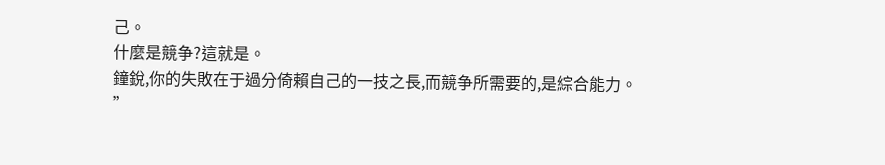己。
什麼是競争?這就是。
鐘銳,你的失敗在于過分倚賴自己的一技之長,而競争所需要的,是綜合能力。
”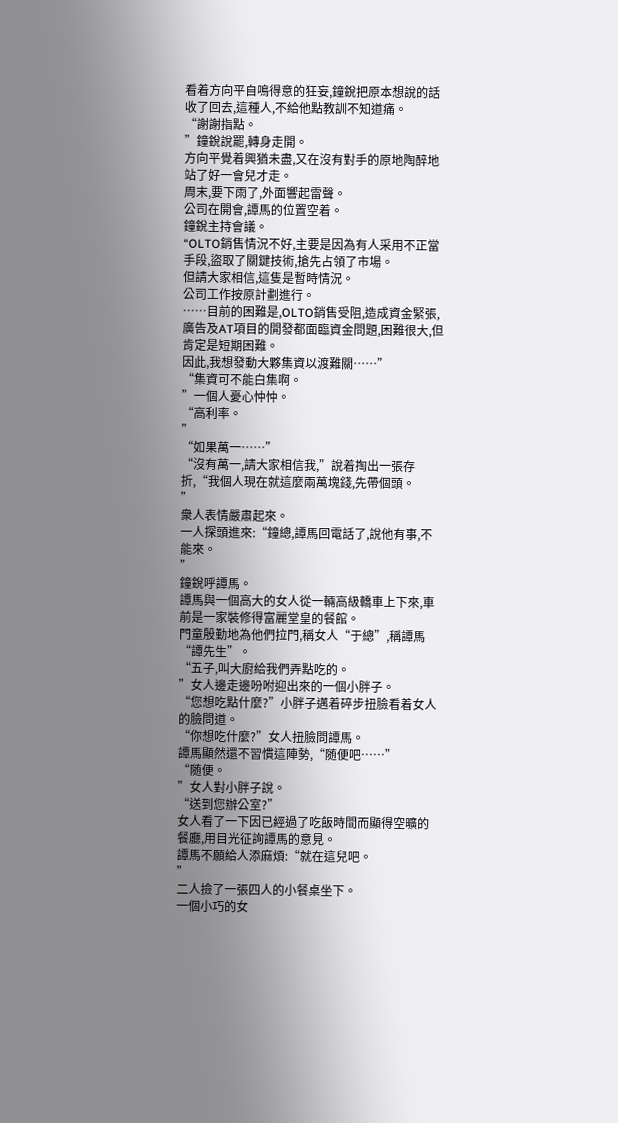看着方向平自鳴得意的狂妄,鐘銳把原本想說的話收了回去,這種人,不給他點教訓不知道痛。
“謝謝指點。
”鐘銳說罷,轉身走開。
方向平覺着興猶未盡,又在沒有對手的原地陶醉地站了好一會兒才走。
周末,要下雨了,外面響起雷聲。
公司在開會,譚馬的位置空着。
鐘銳主持會議。
“OLTO銷售情況不好,主要是因為有人采用不正當手段,盜取了關鍵技術,搶先占領了市場。
但請大家相信,這隻是暫時情況。
公司工作按原計劃進行。
……目前的困難是,OLTO銷售受阻,造成資金緊張,廣告及AT項目的開發都面臨資金問題,困難很大,但肯定是短期困難。
因此,我想發動大夥集資以渡難關……”
“集資可不能白集啊。
”一個人憂心忡忡。
“高利率。
”
“如果萬一……”
“沒有萬一,請大家相信我,”說着掏出一張存折,“我個人現在就這麼兩萬塊錢,先帶個頭。
”
衆人表情嚴肅起來。
一人探頭進來:“鐘總,譚馬回電話了,說他有事,不能來。
”
鐘銳呼譚馬。
譚馬與一個高大的女人從一輛高級轎車上下來,車前是一家裝修得富麗堂皇的餐館。
門童殷勤地為他們拉門,稱女人“于總”,稱譚馬“譚先生”。
“五子,叫大廚給我們弄點吃的。
”女人邊走邊吩咐迎出來的一個小胖子。
“您想吃點什麼?”小胖子邁着碎步扭臉看着女人的臉問道。
“你想吃什麼?”女人扭臉問譚馬。
譚馬顯然還不習慣這陣勢,“随便吧……”
“随便。
”女人對小胖子說。
“送到您辦公室?”
女人看了一下因已經過了吃飯時間而顯得空曠的餐廳,用目光征詢譚馬的意見。
譚馬不願給人添麻煩:“就在這兒吧。
”
二人撿了一張四人的小餐桌坐下。
一個小巧的女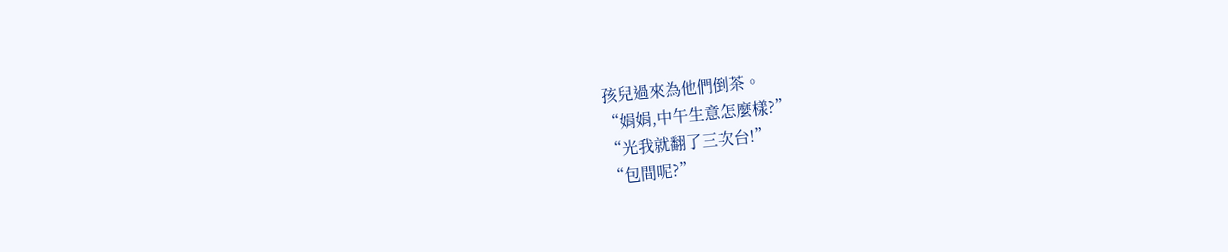孩兒過來為他們倒茶。
“娟娟,中午生意怎麼樣?”
“光我就翻了三次台!”
“包間呢?”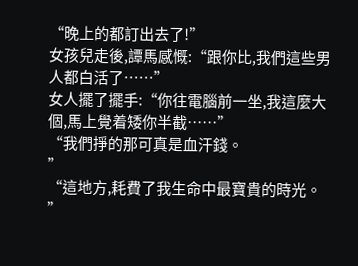“晚上的都訂出去了!”
女孩兒走後,譚馬感慨:“跟你比,我們這些男人都白活了……”
女人擺了擺手:“你往電腦前一坐,我這麼大個,馬上覺着矮你半截……”
“我們掙的那可真是血汗錢。
”
“這地方,耗費了我生命中最寶貴的時光。
”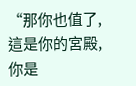“那你也值了,這是你的宮殿,你是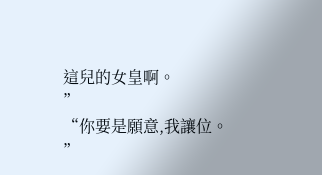這兒的女皇啊。
”
“你要是願意,我讓位。
”